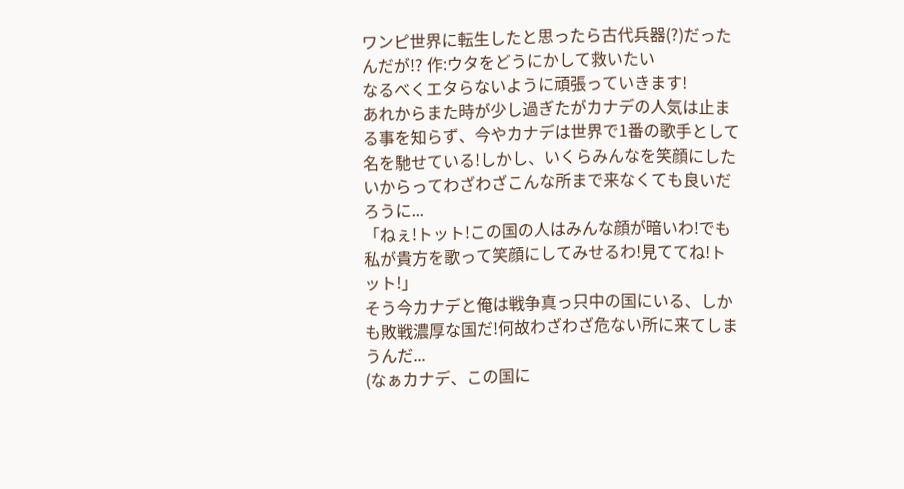ワンピ世界に転生したと思ったら古代兵器(?)だったんだが!? 作:ウタをどうにかして救いたい
なるべくエタらないように頑張っていきます!
あれからまた時が少し過ぎたがカナデの人気は止まる事を知らず、今やカナデは世界で1番の歌手として名を馳せている!しかし、いくらみんなを笑顔にしたいからってわざわざこんな所まで来なくても良いだろうに...
「ねぇ!トット!この国の人はみんな顔が暗いわ!でも私が貴方を歌って笑顔にしてみせるわ!見ててね!トット!」
そう今カナデと俺は戦争真っ只中の国にいる、しかも敗戦濃厚な国だ!何故わざわざ危ない所に来てしまうんだ...
(なぁカナデ、この国に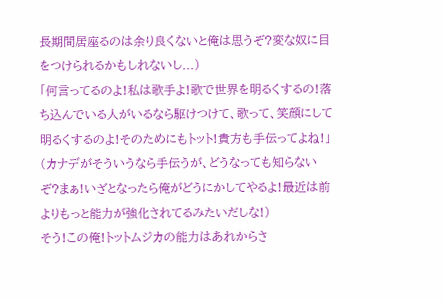長期間居座るのは余り良くないと俺は思うぞ?変な奴に目をつけられるかもしれないし...)
「何言ってるのよ!私は歌手よ!歌で世界を明るくするの!落ち込んでいる人がいるなら駆けつけて、歌って、笑顔にして明るくするのよ!そのためにもトット!貴方も手伝ってよね!」
(カナデがそういうなら手伝うが、どうなっても知らないぞ?まぁ!いざとなったら俺がどうにかしてやるよ!最近は前よりもっと能力が強化されてるみたいだしな!)
そう!この俺!トットムジカの能力はあれからさ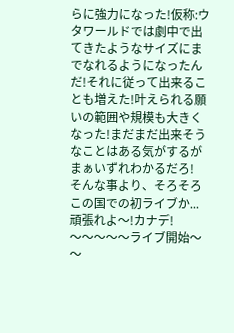らに強力になった!仮称:ウタワールドでは劇中で出てきたようなサイズにまでなれるようになったんだ!それに従って出来ることも増えた!叶えられる願いの範囲や規模も大きくなった!まだまだ出来そうなことはある気がするがまぁいずれわかるだろ!
そんな事より、そろそろこの国での初ライブか...頑張れよ〜!カナデ!
〜〜〜〜〜ライブ開始〜〜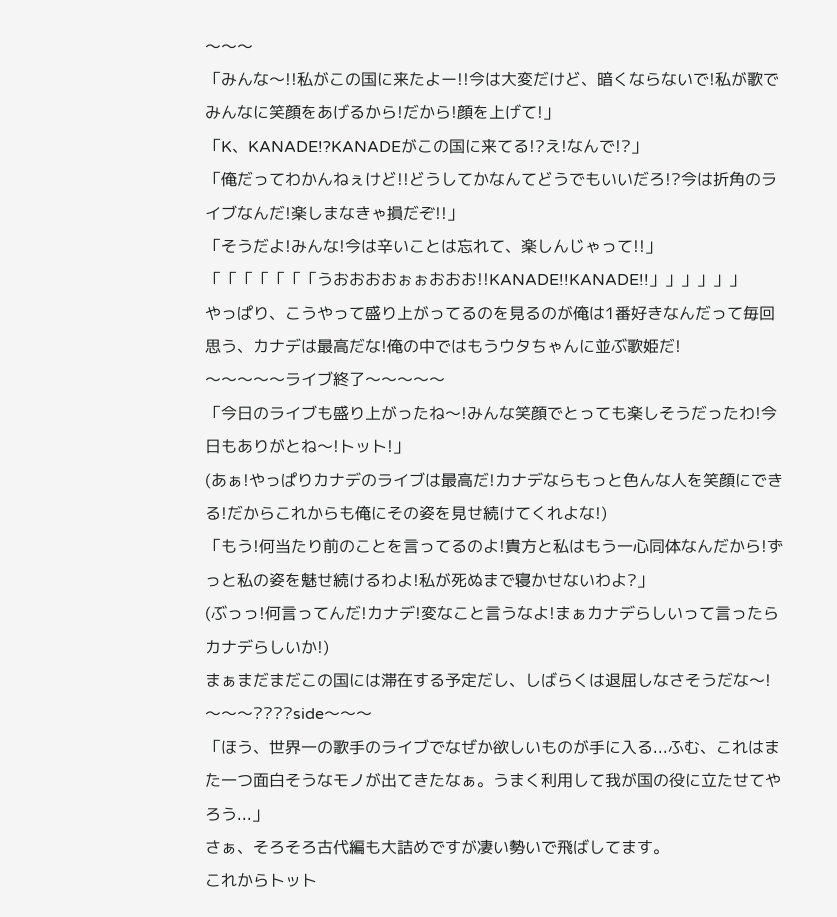〜〜〜
「みんな〜!!私がこの国に来たよー!!今は大変だけど、暗くならないで!私が歌でみんなに笑顔をあげるから!だから!顔を上げて!」
「K、KANADE!?KANADEがこの国に来てる!?え!なんで!?」
「俺だってわかんねぇけど!!どうしてかなんてどうでもいいだろ!?今は折角のライブなんだ!楽しまなきゃ損だぞ!!」
「そうだよ!みんな!今は辛いことは忘れて、楽しんじゃって!!」
「「「「「「「うおおおおぉぉおおお!!KANADE!!KANADE!!」」」」」」
やっぱり、こうやって盛り上がってるのを見るのが俺は1番好きなんだって毎回思う、カナデは最高だな!俺の中ではもうウタちゃんに並ぶ歌姫だ!
〜〜〜〜〜ライブ終了〜〜〜〜〜
「今日のライブも盛り上がったね〜!みんな笑顔でとっても楽しそうだったわ!今日もありがとね〜!トット!」
(あぁ!やっぱりカナデのライブは最高だ!カナデならもっと色んな人を笑顔にできる!だからこれからも俺にその姿を見せ続けてくれよな!)
「もう!何当たり前のことを言ってるのよ!貴方と私はもう一心同体なんだから!ずっと私の姿を魅せ続けるわよ!私が死ぬまで寝かせないわよ?」
(ぶっっ!何言ってんだ!カナデ!変なこと言うなよ!まぁカナデらしいって言ったらカナデらしいか!)
まぁまだまだこの国には滞在する予定だし、しばらくは退屈しなさそうだな〜!
〜〜〜????side〜〜〜
「ほう、世界一の歌手のライブでなぜか欲しいものが手に入る...ふむ、これはまた一つ面白そうなモノが出てきたなぁ。うまく利用して我が国の役に立たせてやろう...」
さぁ、そろそろ古代編も大詰めですが凄い勢いで飛ばしてます。
これからトット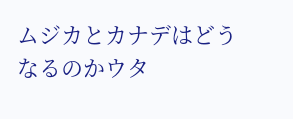ムジカとカナデはどうなるのかウタ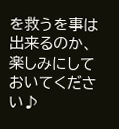を救うを事は出来るのか、楽しみにしておいてください♪